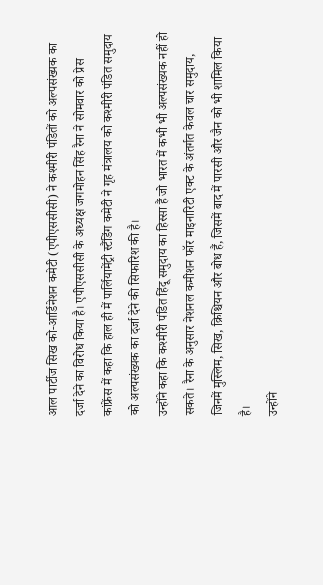आल पार्टीज सिख को-आर्डिनेशन कमेटी (एपीएससीसी) ने कश्मीरी पंडितों को अल्पसंख्यक का दर्जा देने का विरोध किया है। एपीएससीसी के अध्यक्ष जगमोहन सिंह रैना ने सोमवार को प्रेस कांफ्रेंस में कहा कि हाल ही में पार्लियामेंट्री स्टैंडिंग कमेटी ने गृह मंत्रालय को कश्मीरी पंडित समुदाय को अल्पसंख्यक का दर्जा देने की सिफारिश की है।
उन्होंने कहा कि कश्मीरी पंडित हिंदू समुदाय का हिस्सा हैं जो भारत में कभी भी अल्पसंख्यक नहीं हो सकते। रैना के अनुसार नेशनल कमीशन फॉर माइनारिटी एक्ट के अंतर्गत केवल चार समुदाय, जिनमें मुस्लिम, सिख, क्रिश्चियन और बोध हैं, जिसमें बाद में पारसी और जैन को भी शामिल किया है।
उन्होंने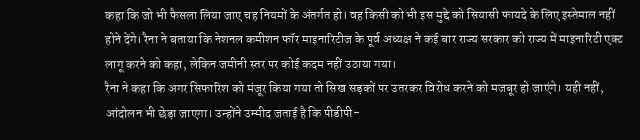कहा कि जो भी फैसला लिया जाए चह नियमों के अंतर्गत हो। वह किसी को भी इस मुद्दे को सियासी फायदे के लिए इस्तेमाल नहीं होने देंगे। रैना ने बताया कि नेशनल कमीशन फॉर माइनारिटीज के पूर्व अध्यक्ष ने कई बार राज्य सरकार को राज्य में माइनारिटी एक्ट लागू करने को कहा, लेकिन जमीनी स्तर पर कोई कदम नहीं उठाया गया।
रैना ने कहा कि अगर सिफारिश को मंजूर किया गया तो सिख सड़कों पर उतरकर विरोध करने को मजबूर हो जाएंगे। यही नहीं, आंदोलन भी छेड़ा जाएगा। उन्होंने उम्मीद जताई है कि पीडीपी-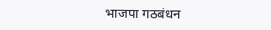भाजपा गठबंधन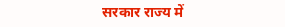सरकार राज्य में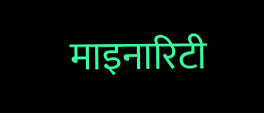माइनारिटी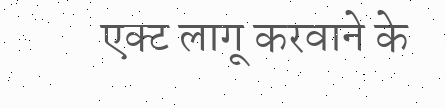एक्ट लागू करवाने के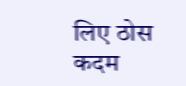लिए ठोस कदम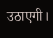उठाएगी।